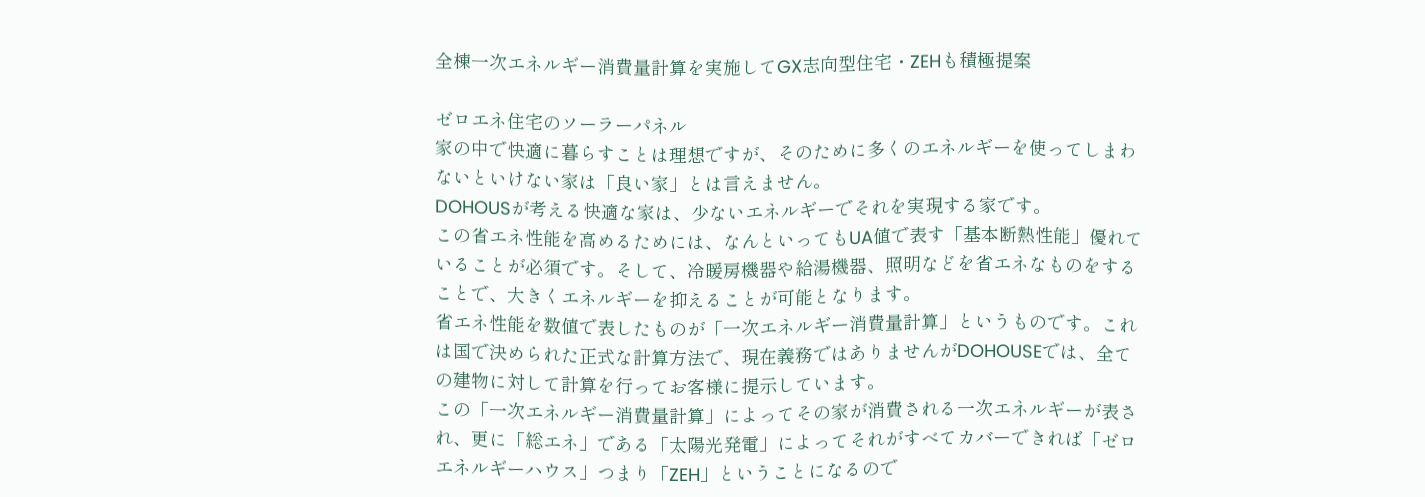全棟一次エネルギー消費量計算を実施してGX志向型住宅・ZEHも積極提案

ゼロエネ住宅のソーラーパネル
家の中で快適に暮らすことは理想ですが、そのために多くのエネルギーを使ってしまわないといけない家は「良い家」とは言えません。
DOHOUSが考える快適な家は、少ないエネルギーでそれを実現する家です。
この省エネ性能を高めるためには、なんといってもUA値で表す「基本断熱性能」優れていることが必須です。そして、冷暖房機器や給湯機器、照明などを省エネなものをすることで、大きくエネルギーを抑えることが可能となります。
省エネ性能を数値で表したものが「一次エネルギー消費量計算」というものです。これは国で決められた正式な計算方法で、現在義務ではありませんがDOHOUSEでは、全ての建物に対して計算を行ってお客様に提示しています。
この「一次エネルギー消費量計算」によってその家が消費される一次エネルギーが表され、更に「総エネ」である「太陽光発電」によってそれがすべてカバーできれば「ゼロエネルギーハウス」つまり「ZEH」ということになるので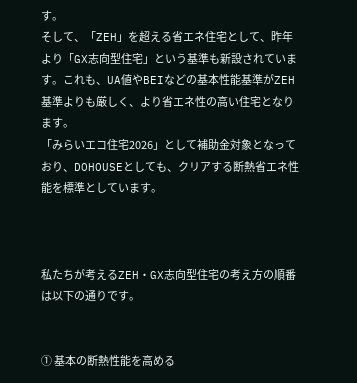す。
そして、「ZEH」を超える省エネ住宅として、昨年より「GX志向型住宅」という基準も新設されています。これも、UA値やBEIなどの基本性能基準がZEH基準よりも厳しく、より省エネ性の高い住宅となります。
「みらいエコ住宅2026」として補助金対象となっており、DOHOUSEとしても、クリアする断熱省エネ性能を標準としています。



私たちが考えるZEH・GX志向型住宅の考え方の順番は以下の通りです。


① 基本の断熱性能を高める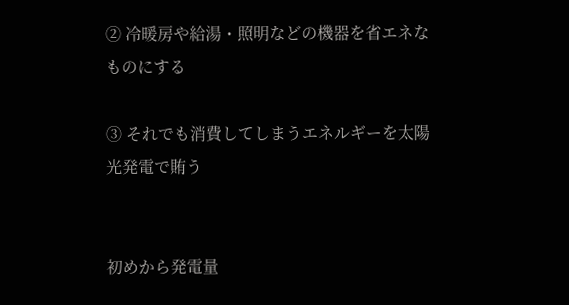② 冷暖房や給湯・照明などの機器を省エネなものにする

③ それでも消費してしまうエネルギーを太陽光発電で賄う


初めから発電量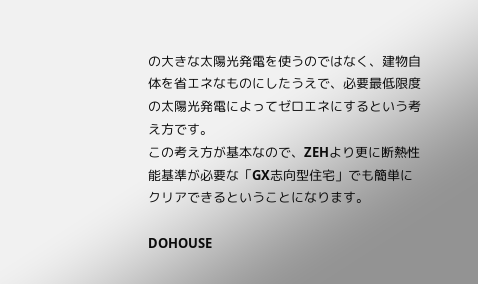の大きな太陽光発電を使うのではなく、建物自体を省エネなものにしたうえで、必要最低限度の太陽光発電によってゼロエネにするという考え方です。
この考え方が基本なので、ZEHより更に断熱性能基準が必要な「GX志向型住宅」でも簡単にクリアできるということになります。

DOHOUSE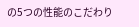の5つの性能のこだわり